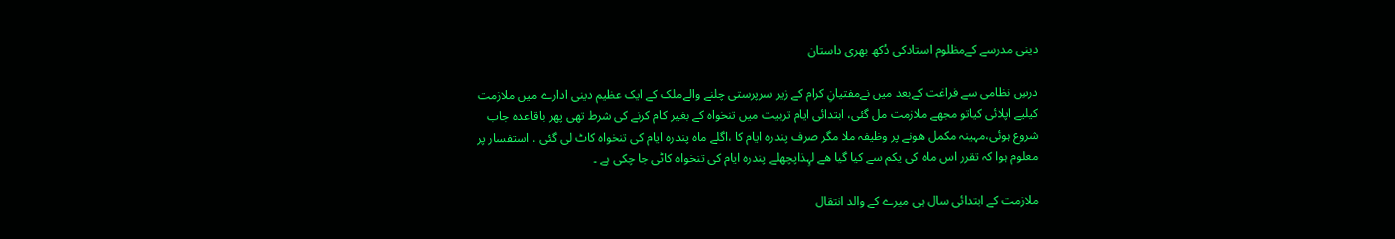دینی مدرسے کےمظلوم استادکی دُکھ بھری داستان

درسِ نظامی سے فراغت کےبعد میں نےمفتیانِ کرام کے زیر سرپرستی چلنے والےملک کے ایک عظیم دینی ادارے میں ملازمت کیلیے اپلائی کیاتو مجھے ملازمت مل گئی، ابتدائی ایام تربیت میں تنخواہ کے بغیر کام کرنے کی شرط تھی پھر باقاعدہ جاب شروع ہوئی،مہینہ مکمل ھونے پر وظیفہ ملا مگر صرف پندرہ ایام کا ،اگلے ماہ پندرہ ایام کی تنخواہ کاٹ لی گئی . استفسار پر معلوم ہوا کہ تقرر اس ماہ کی یکم سے کیا گیا ھے لہِذاپچھلے پندرہ ایام کی تنخواہ کاٹی جا چکی ہے ۔

ملازمت کے ابتدائی سال ہی میرے کے والد انتقال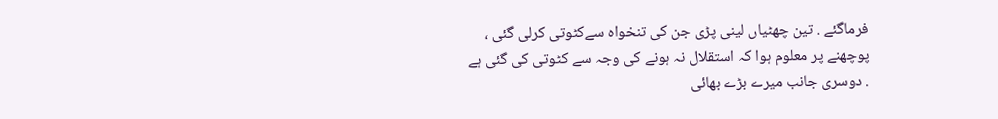فرماگئے . تین چھٹیاں لینی پڑی جن کی تنخواہ سےکٹوتی کرلی گئی ، پوچھنے پر معلوم ہوا کہ استقلال نہ ہونے کی وجہ سے کٹوتی کی گئی ہے . دوسری جانب میرے بڑے بھائی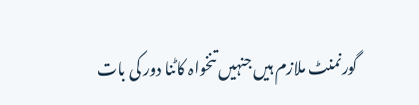گورنمنٹ ملازم ہیں جنہیں تنخواہ کاٹنا دور کی بات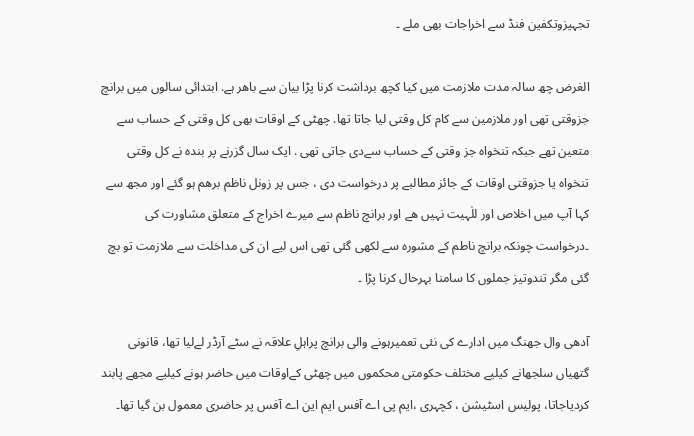تجہیزوتکفین فنڈ سے اخراجات بھی ملے ۔

الغرض چھ سالہ مدت ملازمت میں کیا کچھ برداشت کرنا پڑا بیان سے باھر ہے. ابتدائی سالوں میں برانچ جزوقتی تھی اور ملازمین سے کام کل وقتی لیا جاتا تھا. چھٹی کے اوقات بھی کل وقتی کے حساب سے متعین تھے جبکہ تنخواہ جز وقتی کے حساب سےدی جاتی تھی . ایک سال گزرنے پر بندہ نے کل وقتی تنخواہ یا جزوقتی اوقات کے جائز مطالبے پر درخواست دی ، جس پر زونل ناظم برھم ہو گئے اور مجھ سے کہا آپ میں اخلاص اور للٰہیت نہیں ھے اور برانچ ناظم سے میرے اخراج کے متعلق مشاورت کی ۔درخواست چونکہ برانچ ناطم کے مشورہ سے لکھی گئی تھی اس لیے ان کی مداخلت سے ملازمت تو بچ گئی مگر تندوتیز جملوں کا سامنا بہرحال کرنا پڑا ۔

آدھی وال جھنگ میں ادارے کی نئی تعمیرہونے والی برانچ پراہلِ علاقہ نے سٹے آرڈر لےلیا تھا، قانونی گتھیاں سلجھانے کیلیے مختلف حکومتی محکموں میں چھٹی کےاوقات میں حاضر ہونے کیلیے مجھے پابند کردیاجاتا، پولیس اسٹیشن ، کچہری ،ایم پی اے آفس ایم این اے آفس پر حاضری معمول بن گیا تھا۔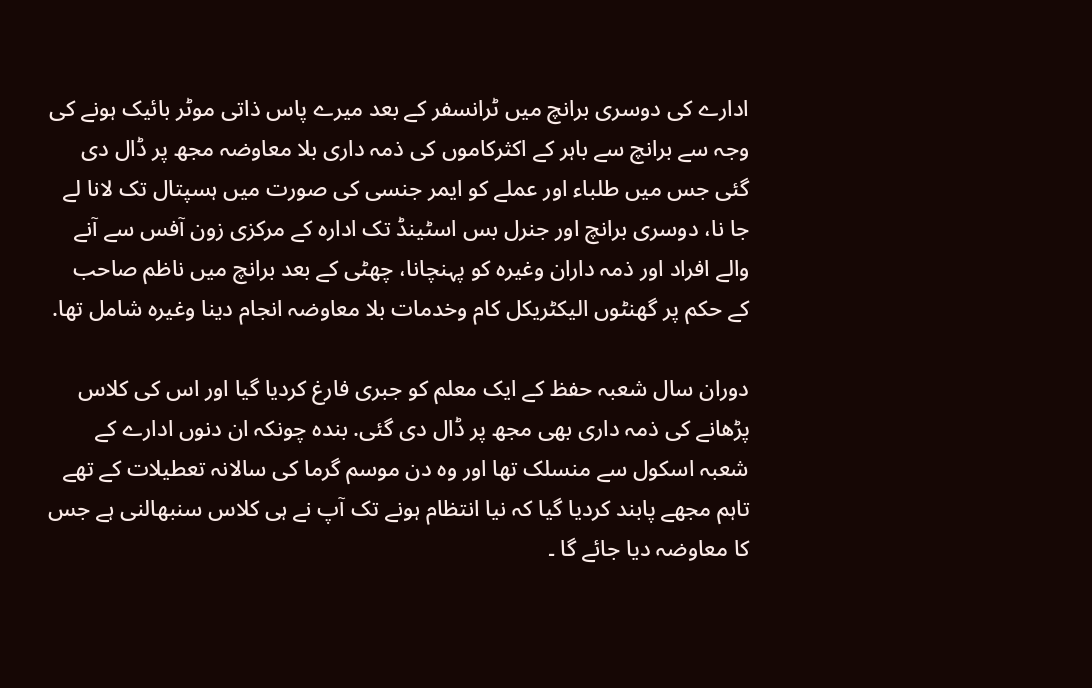ادارے کی دوسری برانچ میں ٹرانسفر کے بعد میرے پاس ذاتی موٹر بائیک ہونے کی وجہ سے برانچ سے باہر کے اکثرکاموں کی ذمہ داری بلا معاوضہ مجھ پر ڈال دی گئی جس میں طلباء اور عملے کو ایمر جنسی کی صورت میں ہسپتال تک لانا لے جا نا، دوسری برانچ اور جنرل بس اسٹینڈ تک ادارہ کے مرکزی زون آفس سے آنے والے افراد اور ذمہ داران وغیرہ کو پہنچانا، چھٹی کے بعد برانچ میں ناظم صاحب کے حکم پر گھنٹوں الیکٹریکل کام وخدمات بلا معاوضہ انجام دینا وغیرہ شامل تھا.

دوران سال شعبہ حفظ کے ایک معلم کو جبری فارغ کردیا گیا اور اس کی کلاس پڑھانے کی ذمہ داری بھی مجھ پر ڈال دی گئی. بندہ چونکہ ان دنوں ادارے کے شعبہ اسکول سے منسلک تھا اور وہ دن موسم گرما کی سالانہ تعطیلات کے تھے تاہم مجھے پابند کردیا گیا کہ نیا انتظام ہونے تک آپ نے ہی کلاس سنبھالنی ہے جس کا معاوضہ دیا جائے گا ۔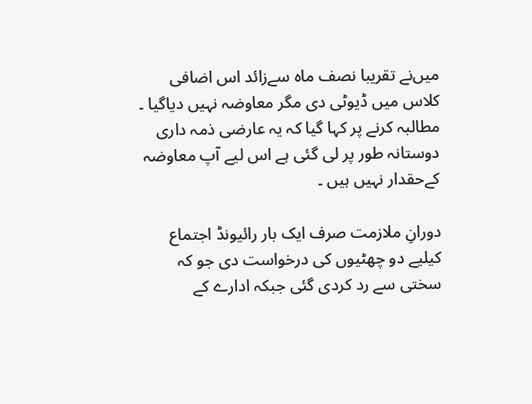میں‌نے تقریبا نصف ماہ سےزائد اس اضافی کلاس میں ڈیوٹی دی مگر معاوضہ نہیں دیاگیا ۔ مطالبہ کرنے پر کہا گیا کہ یہ عارضی ذمہ داری دوستانہ طور پر لی گئی ہے اس لیے آپ معاوضہ کےحقدار نہیں ہیں ۔

دورانِ ملازمت صرف ایک بار رائیونڈ اجتماع کیلیے دو چھٹیوں کی درخواست دی جو کہ سختی سے رد کردی گئی جبکہ ادارے کے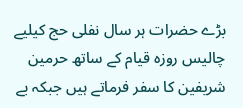بڑے حضرات ہر سال نفلی حج کیلیے چالیس روزہ قیام کے ساتھ حرمین شریفین کا سفر فرماتے ہیں جبکہ بے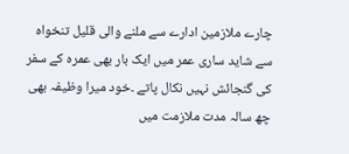چارے ملازمین ادارے سے ملنے والی قلیل تنخواہ سے شاید ساری عمر میں ایک بار بھی عمرہ کے سفر کی گنجائش نہیں نکال پاتے ۔خود میرا وظیفہ بھی چھ سالہ مدت ملازمت میں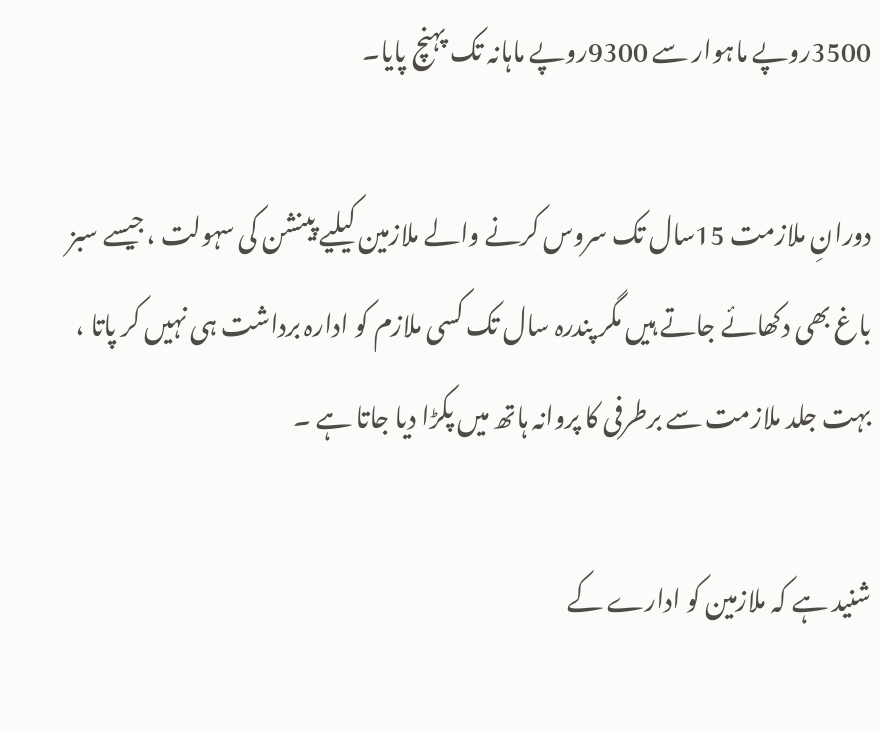3500روپے ماہوار سے 9300روپے ماہانہ تک پہنچ پایا۔

دورانِ ملازمت 15سال تک سروس کرنے والے ملازمین کیلیے پینشن کی سہولت ،جیسے سبز باغ بھی دکھائے جاتے ہیں مگر پندرہ سال تک کسی ملازم کو ادارہ برداشت ہی نہیں کر پاتا ، بہت جلد ملازمت سے برطرفی کا پروانہ ہاتھ میں پکڑا دیا جاتا ہے ۔

شنید ہے کہ ملازمین کو ادارے کے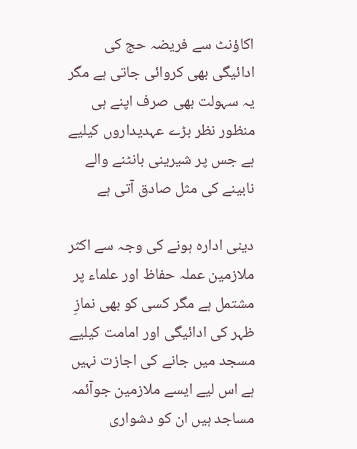اکاؤنٹ سے فریضہ حج کی ادائیگی بھی کروائی جاتی ہے مگر یہ سہولت بھی صرف اپنے ہی منظور نظر بڑے عہدیداروں کیلیے ہے جس پر شیرینی بانٹنے والے نابینے کی مثل صادق آتی ہے

دینی ادارہ ہونے کی وجہ سے اکثر ملازمین عملہ حفاظ اور علماء پر مشتمل ہے مگر کسی کو بھی نمازِ ظہر کی ادائیگی اور امامت کیلیے مسجد میں جانے کی اجازت نہیں ہے اس لیے ایسے ملازمین جوآئمہ مساجد ہیں ان کو دشواری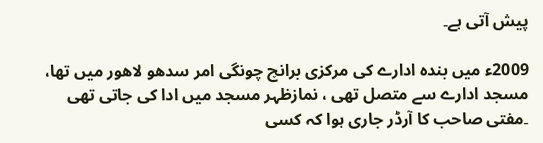پیش آتی ہے۔

2009ء میں بندہ ادارے کی مرکزی برانچ چونگی امر سدھو لاھور میں تھا، مسجد ادارے سے متصل تھی ، نمازظہر مسجد میں ادا کی جاتی تھی ۔مفتی صاحب کا آرڈر جاری ہوا کہ کسی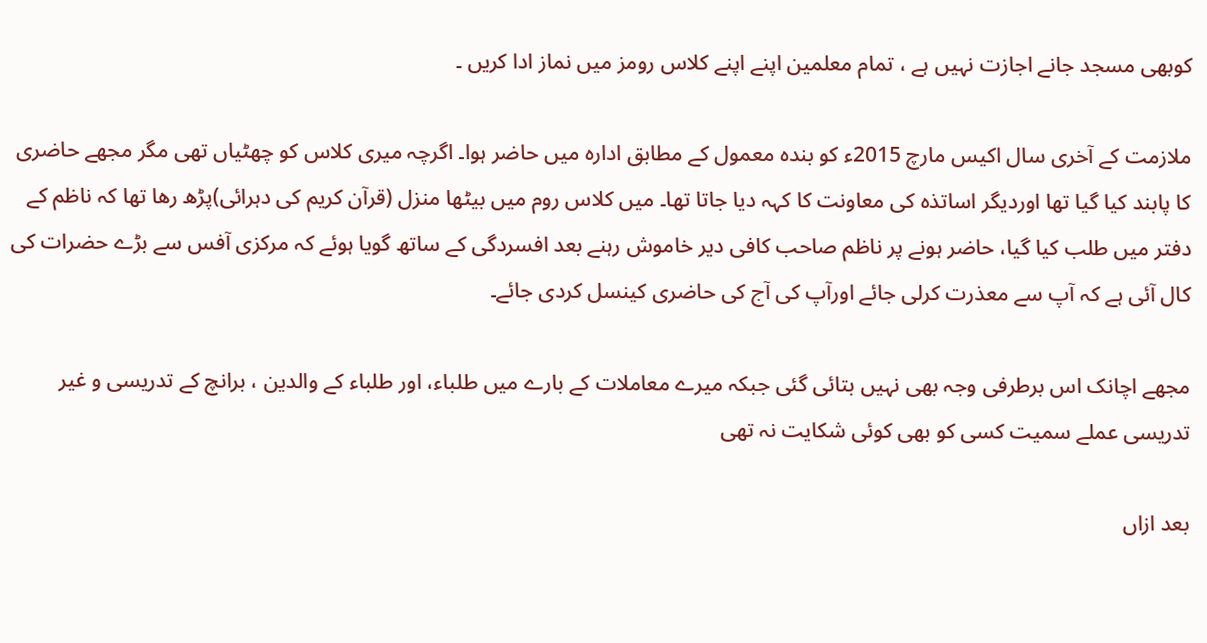کوبھی مسجد جانے اجازت نہیں ہے ، تمام معلمین اپنے اپنے کلاس رومز میں نماز ادا کریں ۔

ملازمت کے آخری سال اکیس مارچ 2015ء کو بندہ معمول کے مطابق ادارہ میں حاضر ہوا۔ اگرچہ میری کلاس کو چھٹیاں تھی مگر مجھے حاضری کا پابند کیا گیا تھا اوردیگر اساتذہ کی معاونت کا کہہ دیا جاتا تھا۔ میں کلاس روم میں بیٹھا منزل (قرآن کریم کی دہرائی)پڑھ رھا تھا کہ ناظم کے دفتر میں طلب کیا گیا، حاضر ہونے پر ناظم صاحب کافی دیر خاموش رہنے بعد افسردگی کے ساتھ گویا ہوئے کہ مرکزی آفس سے بڑے حضرات کی کال آئی ہے کہ آپ سے معذرت کرلی جائے اورآپ کی آج کی حاضری کینسل کردی جائے۔

مجھے اچانک اس برطرفی وجہ بھی نہیں بتائی گئی جبکہ میرے معاملات کے بارے میں طلباء، اور طلباء کے والدین ، برانچ کے تدریسی و غیر تدریسی عملے سمیت کسی کو بھی کوئی شکایت نہ تھی

بعد ازاں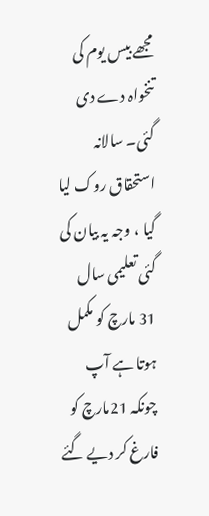مجھے بیس یوم کی تنخواہ دے دی گئی۔ سالانہ استحقاق روک لیا گیا ، وجہ یہ بیان کی گئی تعلیمی سال 31 مارچ کو مکمل ہوتا ہے آپ چونکہ 21مارچ کو فارغ کر دیے گئے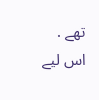تھے . اس لیے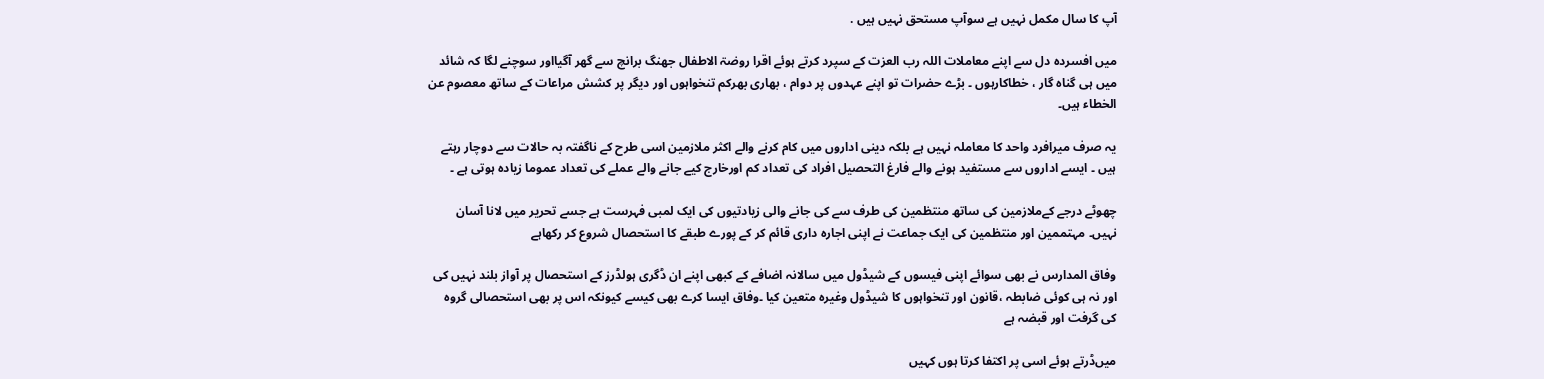آپ کا سال مکمل نہیں ہے سوآپ مستحق نہیں ہیں .

میں افسردہ دل سے اپنے معاملات اللہ رب العزت کے سپرد کرتے ہوئے اقرا روضۃ الاطفال جھنگ برانچ سے گھر آگیااور سوچنے لگا کہ شائد میں ہی گناہ گار ، خطاکارہوں ۔ بڑے حضرات تو اپنے عہدوں پر دوام ، بھاری بھرکم تنخواہوں اور دیگر پر کشش مراعات کے ساتھ معصوم عن الخطاء ہیں۔

یہ صرف میرافرد واحد کا معاملہ نہیں ہے بلکہ دینی اداروں میں کام کرنے والے اکثر ملازمین اسی طرح کے ناگفتہ بہ حالات سے دوچار رہتے ہیں ۔ ایسے اداروں سے مستفید ہونے والے فارغ التحصیل افراد کی تعداد کم اورخارج کیے جانے والے عملے کی تعداد عموما زیادہ ہوتی ہے ۔

چھوٹے درجے کےملازمین کی ساتھ منتظمین کی طرف سے کی جانے والی زیادتیوں کی ایک لمبی فہرست ہے جسے تحریر میں لانا آسان نہیں۔ مہتممین اور منتظمین کی ایک جماعت نے اپنی اجارہ داری قائم کر کے پورے طبقے کا استحصال شروع کر رکھاہے

وفاق المدارس نے بھی سوائے اپنی فیسوں کے شیڈول میں سالانہ اضافے کے کبھی اپنے ان ڈگری ہولڈرز کے استحصال پر آواز بلند نہیں کی اور نہ ہی کوئی ضابطہ ،قانون اور تنخواہوں کا شیڈول وغیرہ متعین کیا ۔وفاق ایسا کرے بھی کیسے کیونکہ اس پر بھی استحصالی گروہ کی گرفت اور قبضہ ہے

میں‌ڈرتے ہوئے اسی پر اکتفا کرتا ہوں کہیں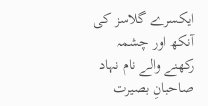ایکسرے گلاسز کی آنکھ اور چشمہ رکھنے والے نام نہاد صاحبانِ بصیرت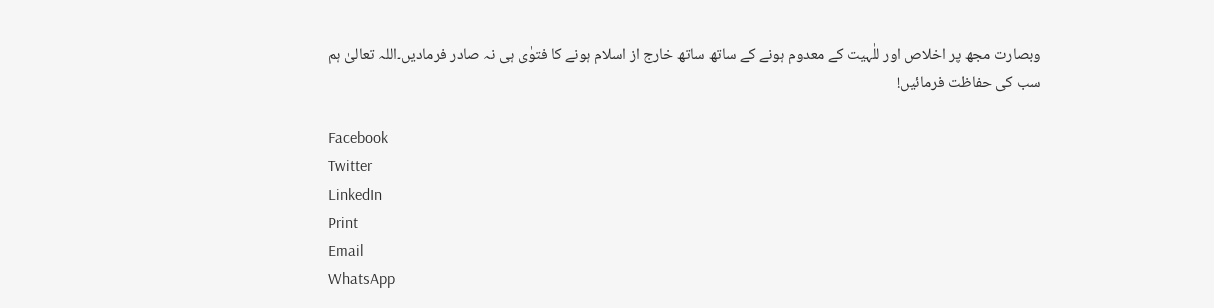وبصارت مجھ پر اخلاص اور للٰہیت کے معدوم ہونے کے ساتھ ساتھ خارج از اسلام ہونے کا فتوٰی ہی نہ صادر فرمادیں۔اللہ تعالیٰ ہم سب کی حفاظت فرمائیں!

Facebook
Twitter
LinkedIn
Print
Email
WhatsApp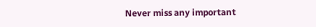Never miss any important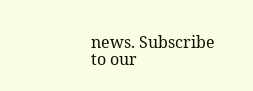news. Subscribe to our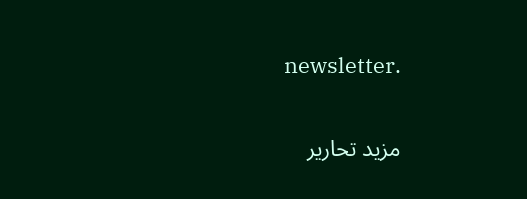newsletter.

مزید تحاریر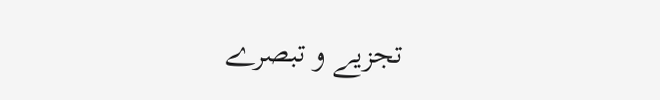تجزیے و تبصرے